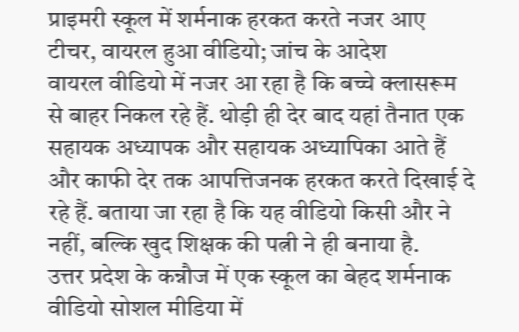प्राइमरी स्कूल में शर्मनाक हरकत करते नजर आए टीचर, वायरल हुआ वीडियो; जांच के आदेश
वायरल वीडियो में नजर आ रहा है कि बच्चे क्लासरूम से बाहर निकल रहे हैं. थोड़ी ही देर बाद यहां तैनात एक सहायक अध्यापक और सहायक अध्यापिका आते हैं और काफी देर तक आपत्तिजनक हरकत करते दिखाई दे रहे हैं. बताया जा रहा है कि यह वीडियो किसी और ने नहीं, बल्कि खुद शिक्षक की पत्नी ने ही बनाया है.
उत्तर प्रदेश के कन्नौज में एक स्कूल का बेहद शर्मनाक वीडियो सोशल मीडिया में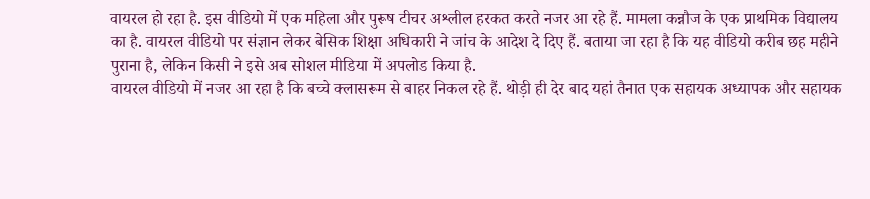वायरल हो रहा है. इस वीडियो में एक महिला और पुरूष टीचर अश्लील हरकत करते नजर आ रहे हैं. मामला कन्नौज के एक प्राथमिक विद्यालय का है. वायरल वीडियो पर संज्ञान लेकर बेसिक शिक्षा अधिकारी ने जांच के आदेश दे दिए हैं. बताया जा रहा है कि यह वीडियो करीब छह महीने पुराना है, लेकिन किसी ने इसे अब सोशल मीडिया में अपलोड किया है.
वायरल वीडियो में नजर आ रहा है कि बच्चे क्लासरूम से बाहर निकल रहे हैं. थोड़ी ही देर बाद यहां तैनात एक सहायक अध्यापक और सहायक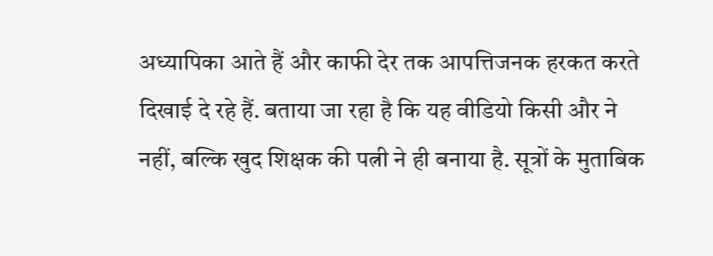अध्यापिका आते हैं और काफी देर तक आपत्तिजनक हरकत करते दिखाई दे रहे हैं. बताया जा रहा है कि यह वीडियो किसी और ने नहीं, बल्कि खुद शिक्षक की पत्नी ने ही बनाया है. सूत्रों के मुताबिक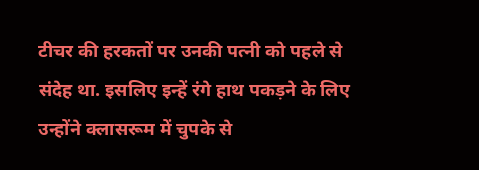टीचर की हरकतों पर उनकी पत्नी को पहले से संदेह था. इसलिए इन्हें रंगे हाथ पकड़ने के लिए उन्होंने क्लासरूम में चुपके से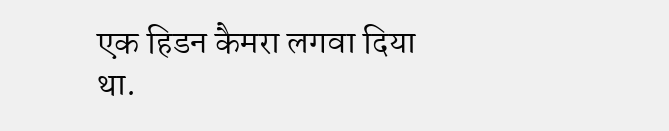एक हिडन कैमरा लगवा दिया था.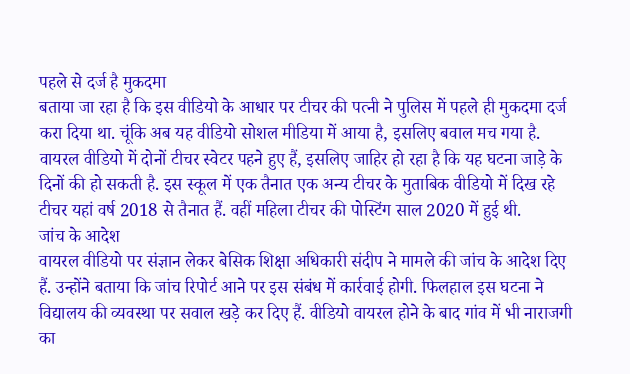पहले से दर्ज है मुकदमा
बताया जा रहा है कि इस वीडियो के आधार पर टीचर की पत्नी ने पुलिस में पहले ही मुकदमा दर्ज करा दिया था. चूंकि अब यह वीडियो सोशल मीडिया में आया है, इसलिए बवाल मच गया है. वायरल वीडियो में दोनों टीचर स्वेटर पहने हुए हैं, इसलिए जाहिर हो रहा है कि यह घटना जाड़े के दिनों की हो सकती है. इस स्कूल में एक तैनात एक अन्य टीचर के मुताबिक वीडियो में दिख रहे टीचर यहां वर्ष 2018 से तैनात हैं. वहीं महिला टीचर की पोस्टिंग साल 2020 में हुई थी.
जांच के आदेश
वायरल वीडियो पर संज्ञान लेकर बेसिक शिक्षा अधिकारी संदीप ने मामले की जांच के आदेश दिए हैं. उन्होंने बताया कि जांच रिपोर्ट आने पर इस संबंध में कार्रवाई होगी. फिलहाल इस घटना ने विद्यालय की व्यवस्था पर सवाल खड़े कर दिए हैं. वीडियो वायरल होने के बाद गांव में भी नाराजगी का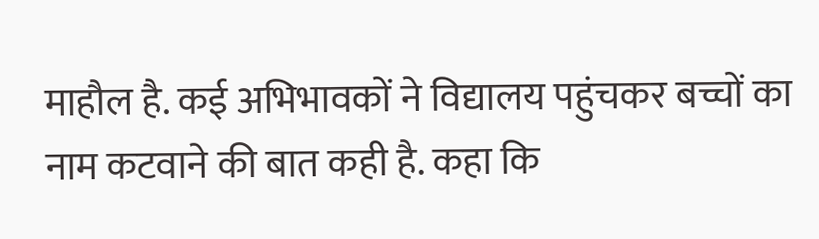माहौल है. कई अभिभावकों ने विद्यालय पहुंचकर बच्चों का नाम कटवाने की बात कही है. कहा कि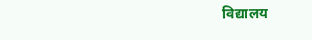विद्यालय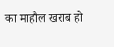का माहौल खराब हो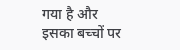गया है और इसका बच्चों पर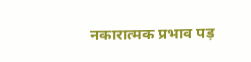नकारात्मक प्रभाव पड़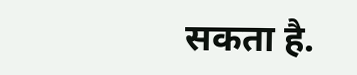सकता है.